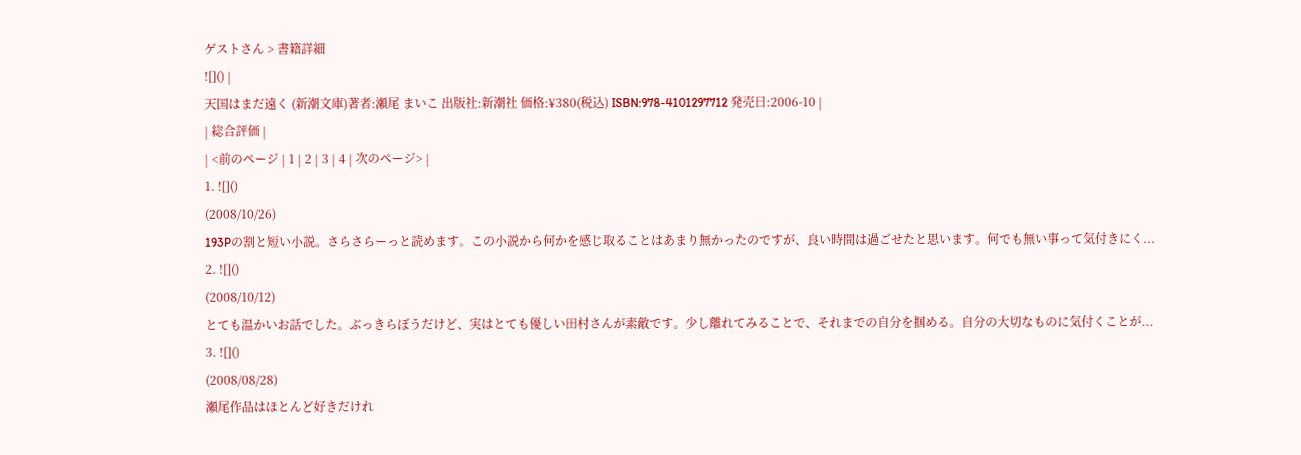ゲストさん > 書籍詳細
![]() |
天国はまだ遠く (新潮文庫)著者:瀬尾 まいこ 出版社:新潮社 価格:¥380(税込) ISBN:978-4101297712 発売日:2006-10 |
| 総合評価 |
| <前のページ | 1 | 2 | 3 | 4 | 次のページ> |
1. ![]()
(2008/10/26)
193Pの割と短い小説。さらさらーっと読めます。この小説から何かを感じ取ることはあまり無かったのですが、良い時間は過ごせたと思います。何でも無い事って気付きにく...
2. ![]()
(2008/10/12)
とても温かいお話でした。ぶっきらぼうだけど、実はとても優しい田村さんが素敵です。少し離れてみることで、それまでの自分を掴める。自分の大切なものに気付くことが...
3. ![]()
(2008/08/28)
瀬尾作品はほとんど好きだけれ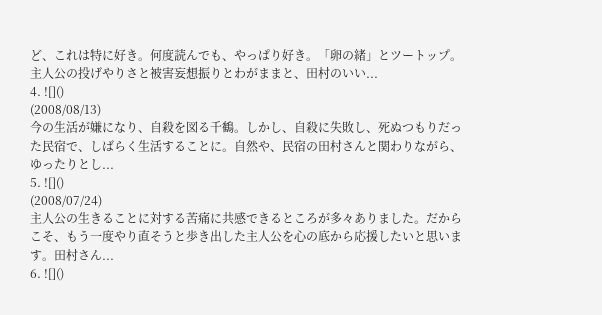ど、これは特に好き。何度読んでも、やっぱり好き。「卵の緒」とツートップ。主人公の投げやりさと被害妄想振りとわがままと、田村のいい...
4. ![]()
(2008/08/13)
今の生活が嫌になり、自殺を図る千鶴。しかし、自殺に失敗し、死ぬつもりだった民宿で、しばらく生活することに。自然や、民宿の田村さんと関わりながら、ゆったりとし...
5. ![]()
(2008/07/24)
主人公の生きることに対する苦痛に共感できるところが多々ありました。だからこそ、もう一度やり直そうと歩き出した主人公を心の底から応援したいと思います。田村さん...
6. ![]()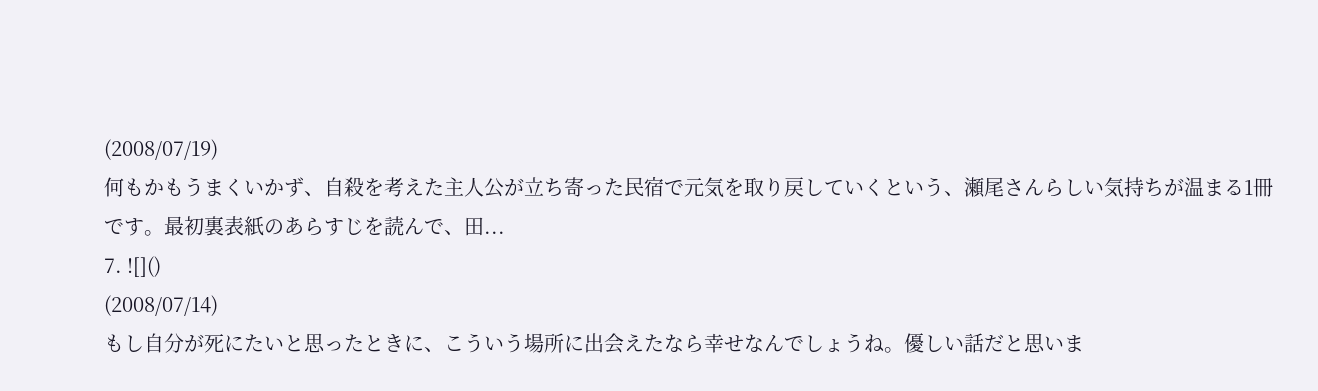(2008/07/19)
何もかもうまくいかず、自殺を考えた主人公が立ち寄った民宿で元気を取り戻していくという、瀬尾さんらしい気持ちが温まる1冊です。最初裏表紙のあらすじを読んで、田...
7. ![]()
(2008/07/14)
もし自分が死にたいと思ったときに、こういう場所に出会えたなら幸せなんでしょうね。優しい話だと思いま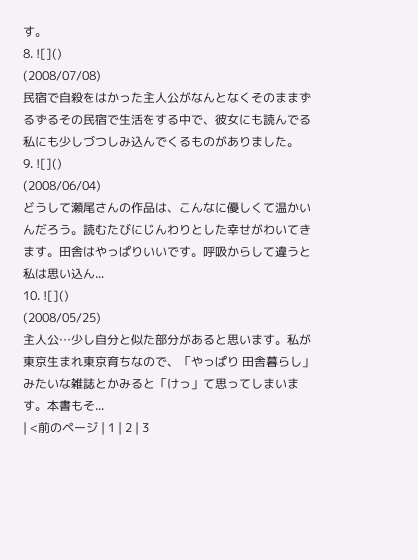す。
8. ![]()
(2008/07/08)
民宿で自殺をはかった主人公がなんとなくそのままずるずるその民宿で生活をする中で、彼女にも読んでる私にも少しづつしみ込んでくるものがありました。
9. ![]()
(2008/06/04)
どうして瀬尾さんの作品は、こんなに優しくて温かいんだろう。読むたびにじんわりとした幸せがわいてきます。田舎はやっぱりいいです。呼吸からして違うと私は思い込ん...
10. ![]()
(2008/05/25)
主人公…少し自分と似た部分があると思います。私が東京生まれ東京育ちなので、「やっぱり 田舎暮らし」みたいな雑誌とかみると「けっ」て思ってしまいます。本書もそ...
| <前のページ | 1 | 2 | 3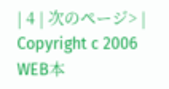| 4 | 次のページ> |
Copyright c 2006 WEB本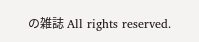の雑誌 All rights reserved.